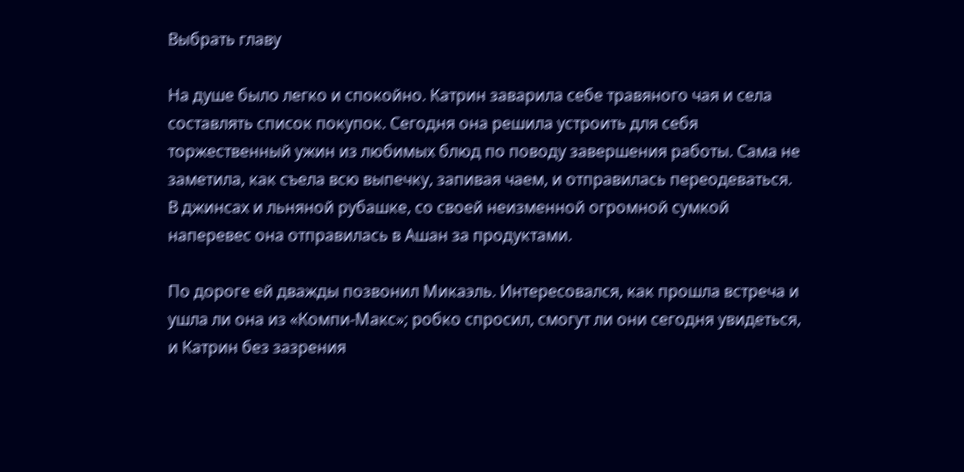Выбрать главу

На душе было легко и спокойно. Катрин заварила себе травяного чая и села составлять список покупок. Сегодня она решила устроить для себя торжественный ужин из любимых блюд по поводу завершения работы. Сама не заметила, как съела всю выпечку, запивая чаем, и отправилась переодеваться. В джинсах и льняной рубашке, со своей неизменной огромной сумкой наперевес она отправилась в Ашан за продуктами.

По дороге ей дважды позвонил Микаэль. Интересовался, как прошла встреча и ушла ли она из «Компи-Maкс»; робко спросил, смогут ли они сегодня увидеться, и Катрин без зазрения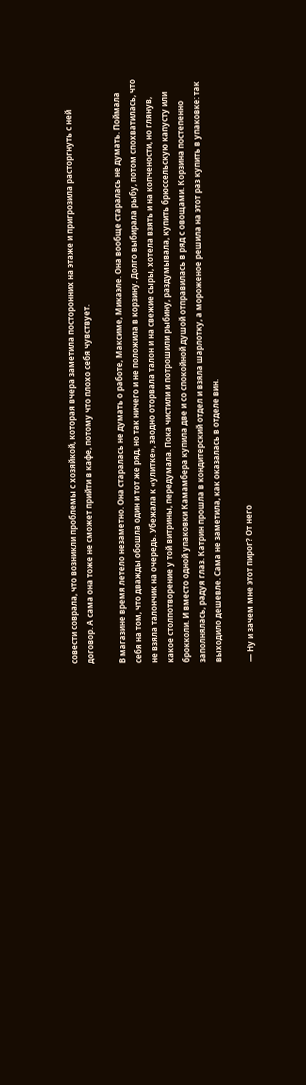совести соврала, что возникли проблемы с хозяйкой, которая вчера заметила посторонних на этаже и пригрозила расторгнуть с ней договор. А сама она тоже не сможет прийти в кафе, потому что плохо себя чувствует.

В магазине время летело незаметно. Она старалась не думать о работе, Максиме, Микаэле. Она вообще старалась не думать. Поймала себя на том, что дважды обошла один и тот же ряд, но так ничего и не положила в корзину. Долго выбирала рыбу, потом спохватилась, что не взяла талончик на очередь. Убежала к «улитке», заодно оторвала талон и на свежие сыры, хотела взять и на копчености, но глянув, какое столпотворение у той витрины, передумала. Пока чистили и потрошили рыбину, раздумывала, купить брюссельскую капусту или брокколи. И вместо одной упаковки Камамбера купила две и со спокойной душой отправилась в ряд с овощами. Корзина постепенно заполнялась, радуя глаз. Катрин прошла в кондитерский отдел и взяла шарлотку, а мороженое решила на этот раз купить в упаковке: так выходило дешевле. Сама не заметила, как оказалась в отделе вин.

— Ну и зачем мне этот пирог? От него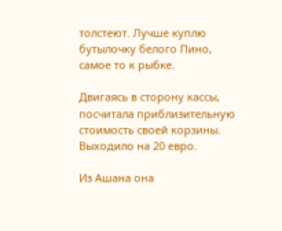толстеют. Лучше куплю бутылочку белого Пино, самое то к рыбке.

Двигаясь в сторону кассы, посчитала приблизительную стоимость своей корзины. Выходило на 20 евро.

Из Ашана она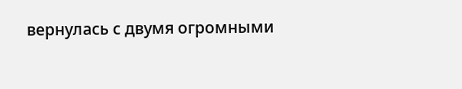вернулась с двумя огромными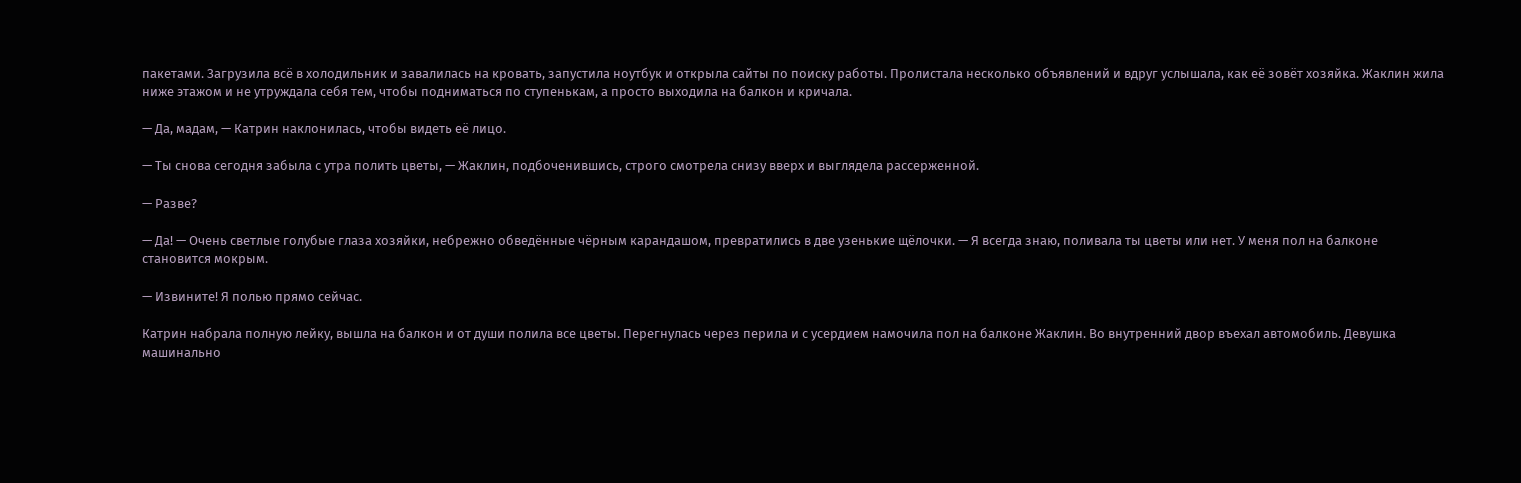пакетами. Загрузила всё в холодильник и завалилась на кровать, запустила ноутбук и открыла сайты по поиску работы. Пролистала несколько объявлений и вдруг услышала, как её зовёт хозяйка. Жаклин жила ниже этажом и не утруждала себя тем, чтобы подниматься по ступенькам, а просто выходила на балкон и кричала.

— Да, мадам, — Катрин наклонилась, чтобы видеть её лицо.

— Ты снова сегодня забыла с утра полить цветы, — Жаклин, подбоченившись, строго смотрела снизу вверх и выглядела рассерженной.

— Разве?

— Да! — Очень светлые голубые глаза хозяйки, небрежно обведённые чёрным карандашом, превратились в две узенькие щёлочки. — Я всегда знаю, поливала ты цветы или нет. У меня пол на балконе становится мокрым.

— Извините! Я полью прямо сейчас.

Катрин набрала полную лейку, вышла на балкон и от души полила все цветы. Перегнулась через перила и с усердием намочила пол на балконе Жаклин. Во внутренний двор въехал автомобиль. Девушка машинально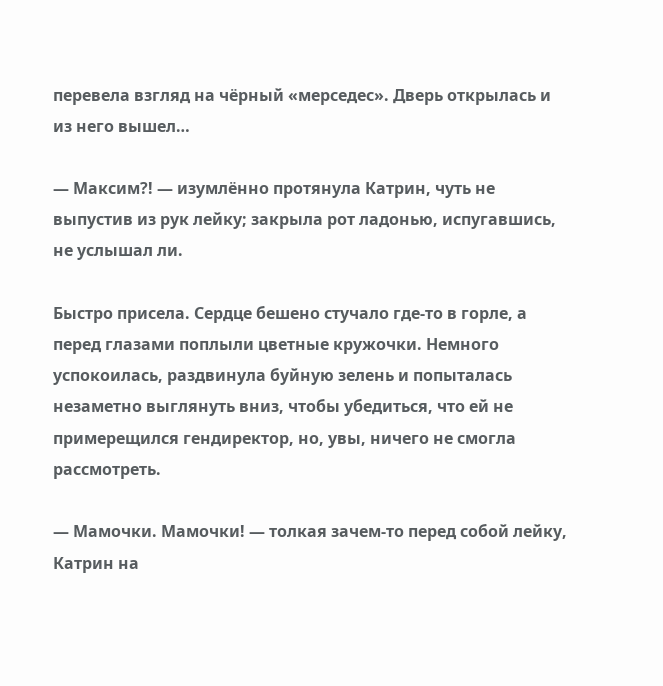перевела взгляд на чёрный «мерседес». Дверь открылась и из него вышел…

— Максим?! — изумлённо протянула Катрин, чуть не выпустив из рук лейку; закрыла рот ладонью, испугавшись, не услышал ли.

Быстро присела. Сердце бешено стучало где-то в горле, а перед глазами поплыли цветные кружочки. Немного успокоилась, раздвинула буйную зелень и попыталась незаметно выглянуть вниз, чтобы убедиться, что ей не примерещился гендиректор, но, увы, ничего не смогла рассмотреть.

— Мамочки. Мамочки! — толкая зачем-то перед собой лейку, Катрин на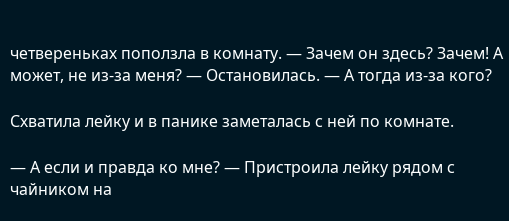четвереньках поползла в комнату. — Зачем он здесь? Зачем! А может, не из-за меня? — Остановилась. — А тогда из-за кого?

Схватила лейку и в панике заметалась с ней по комнате.

— А если и правда ко мне? — Пристроила лейку рядом с чайником на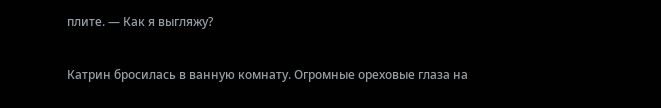плите. — Как я выгляжу?

Катрин бросилась в ванную комнату. Огромные ореховые глаза на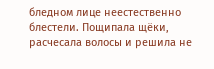бледном лице неестественно блестели. Пощипала щёки, расчесала волосы и решила не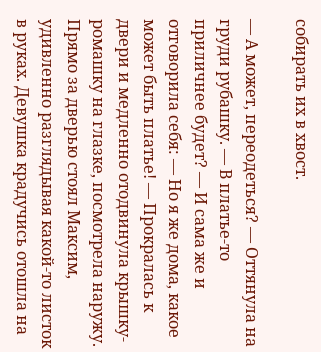собирать их в хвост.

— А может, переодеться? — Оттянула на груди рубашку. — В платье-то приличнее будет? — И сама же и отговорила себя: — Но я же дома, какое может быть платье! — Прокралась к двери и медленно отодвинула крышку-ромашку на глазке, посмотрела наружу. Прямо за дверью стоял Максим, удивленно разглядывая какой-то листок в руках. Девушка крадучись отошла на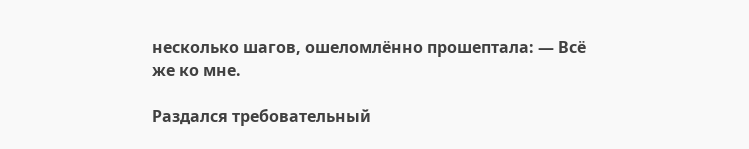несколько шагов, ошеломлённо прошептала: — Всё же ко мне.

Раздался требовательный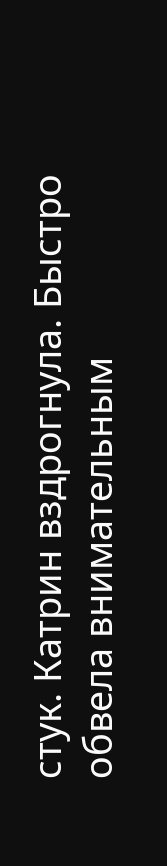стук. Катрин вздрогнула. Быстро обвела внимательным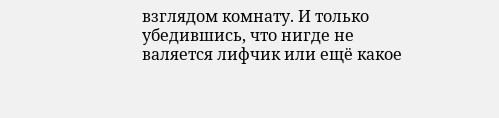взглядом комнату. И только убедившись, что нигде не валяется лифчик или ещё какое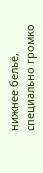нижнее бельё, специально громко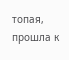топая, прошла к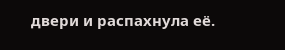двери и распахнула её.